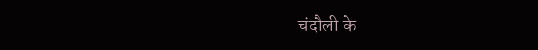चंदौली के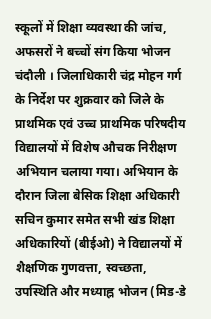स्कूलों में शिक्षा व्यवस्था की जांच, अफसरों ने बच्चों संग किया भोजन
चंदौली । जिलाधिकारी चंद्र मोहन गर्ग के निर्देश पर शुक्रवार को जिले के प्राथमिक एवं उच्च प्राथमिक परिषदीय विद्यालयों में विशेष औचक निरीक्षण अभियान चलाया गया। अभियान के दौरान जिला बेसिक शिक्षा अधिकारी सचिन कुमार समेत सभी खंड शिक्षा अधिकारियों (बीईओ) ने विद्यालयों में शैक्षणिक गुणवत्ता, स्वच्छता, उपस्थिति और मध्याह्न भोजन (मिड-डे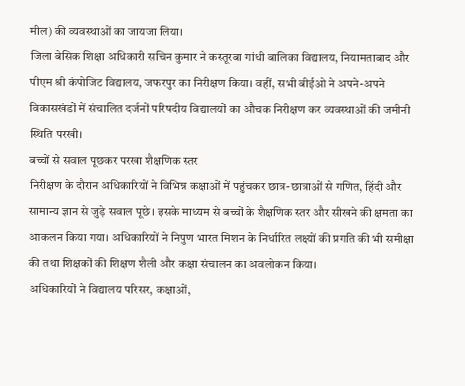मील) की व्यवस्थाओं का जायजा लिया।
जिला बेसिक शिक्षा अधिकारी सचिन कुमार ने कस्तूरबा गांधी बालिका विद्यालय, नियामताबाद और पीएम श्री कंपोजिट विद्यालय, जफरपुर का निरीक्षण किया। वहीं, सभी बीईओ ने अपने-अपने विकासखंडों में संचालित दर्जनों परिषदीय विद्यालयों का औचक निरीक्षण कर व्यवस्थाओं की जमीनी स्थिति परखी।
बच्चों से सवाल पूछकर परखा शैक्षणिक स्तर
निरीक्षण के दौरान अधिकारियों ने विभिन्न कक्षाओं में पहुंचकर छात्र-छात्राओं से गणित, हिंदी और सामान्य ज्ञान से जुड़े सवाल पूछे। इसके माध्यम से बच्चों के शैक्षणिक स्तर और सीखने की क्षमता का आकलन किया गया। अधिकारियों ने निपुण भारत मिशन के निर्धारित लक्ष्यों की प्रगति की भी समीक्षा की तथा शिक्षकों की शिक्षण शैली और कक्षा संचालन का अवलोकन किया।
अधिकारियों ने विद्यालय परिसर, कक्षाओं,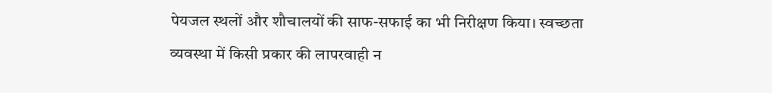पेयजल स्थलों और शौचालयों की साफ-सफाई का भी निरीक्षण किया। स्वच्छता व्यवस्था में किसी प्रकार की लापरवाही न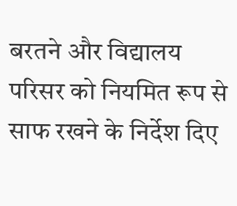बरतने और विद्यालय परिसर को नियमित रूप से साफ रखने के निर्देश दिए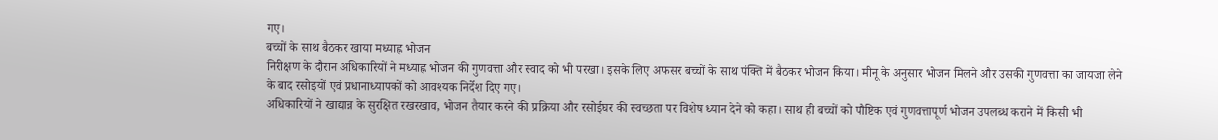गए।
बच्चों के साथ बैठकर खाया मध्याह्न भोजन
निरीक्षण के दौरान अधिकारियों ने मध्याह्न भोजन की गुणवत्ता और स्वाद को भी परखा। इसके लिए अफसर बच्चों के साथ पंक्ति में बैठकर भोजन किया। मीनू के अनुसार भोजन मिलने और उसकी गुणवत्ता का जायजा लेने के बाद रसोइयों एवं प्रधानाध्यापकों को आवश्यक निर्देश दिए गए।
अधिकारियों ने खाद्यान्न के सुरक्षित रखरखाव, भोजन तैयार करने की प्रक्रिया और रसोईघर की स्वच्छता पर विशेष ध्यान देने को कहा। साथ ही बच्चों को पौष्टिक एवं गुणवत्तापूर्ण भोजन उपलब्ध कराने में किसी भी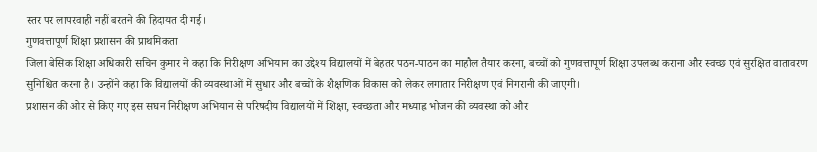स्तर पर लापरवाही नहीं बरतने की हिदायत दी गई।
गुणवत्तापूर्ण शिक्षा प्रशासन की प्राथमिकता
जिला बेसिक शिक्षा अधिकारी सचिन कुमार ने कहा कि निरीक्षण अभियान का उद्देश्य विद्यालयों में बेहतर पठन-पाठन का माहौल तैयार करना, बच्चों को गुणवत्तापूर्ण शिक्षा उपलब्ध कराना और स्वच्छ एवं सुरक्षित वातावरण सुनिश्चित करना है। उन्होंने कहा कि विद्यालयों की व्यवस्थाओं में सुधार और बच्चों के शैक्षणिक विकास को लेकर लगातार निरीक्षण एवं निगरानी की जाएगी।
प्रशासन की ओर से किए गए इस सघन निरीक्षण अभियान से परिषदीय विद्यालयों में शिक्षा, स्वच्छता और मध्याह्न भोजन की व्यवस्था को और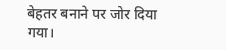बेहतर बनाने पर जोर दिया गया।